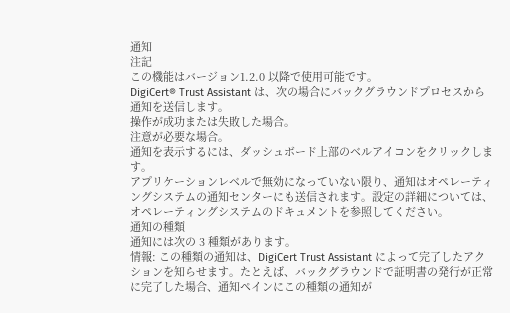通知
注記
この機能はバージョン1.2.0 以降で使用可能です。
DigiCert® Trust Assistant は、次の場合にバックグラウンドプロセスから通知を送信します。
操作が成功または失敗した場合。
注意が必要な場合。
通知を表示するには、ダッシュボード上部のベルアイコンをクリックします。
アプリケーションレベルで無効になっていない限り、通知はオペレーティングシステムの通知センターにも送信されます。設定の詳細については、オペレーティングシステムのドキュメントを参照してください。
通知の種類
通知には次の 3 種類があります。
情報: この種類の通知は、DigiCert Trust Assistant によって完了したアクションを知らせます。たとえば、バックグラウンドで証明書の発行が正常に完了した場合、通知ペインにこの種類の通知が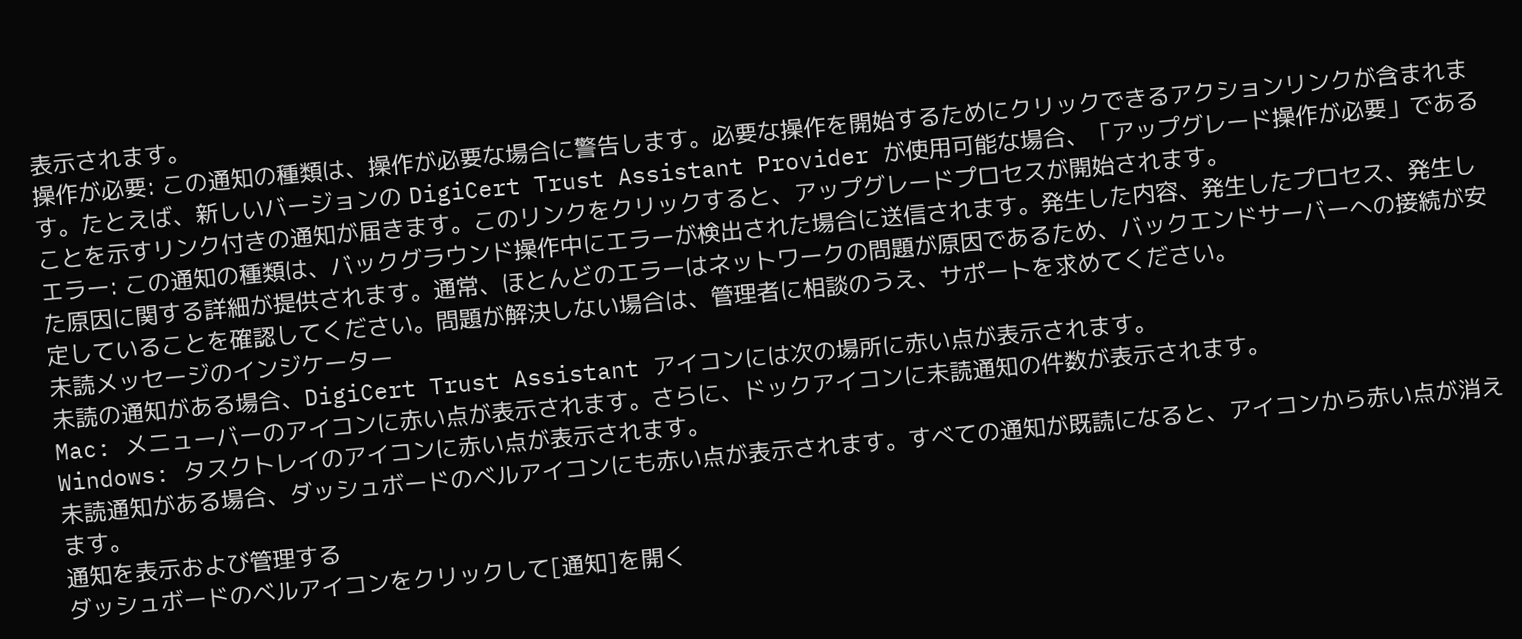表示されます。
操作が必要: この通知の種類は、操作が必要な場合に警告します。必要な操作を開始するためにクリックできるアクションリンクが含まれます。たとえば、新しいバージョンの DigiCert Trust Assistant Provider が使用可能な場合、「アップグレード操作が必要」であることを示すリンク付きの通知が届きます。このリンクをクリックすると、アップグレードプロセスが開始されます。
エラー: この通知の種類は、バックグラウンド操作中にエラーが検出された場合に送信されます。発生した内容、発生したプロセス、発生した原因に関する詳細が提供されます。通常、ほとんどのエラーはネットワークの問題が原因であるため、バックエンドサーバーへの接続が安定していることを確認してください。問題が解決しない場合は、管理者に相談のうえ、サポートを求めてください。
未読メッセージのインジケーター
未読の通知がある場合、DigiCert Trust Assistant アイコンには次の場所に赤い点が表示されます。
Mac: メニューバーのアイコンに赤い点が表示されます。さらに、ドックアイコンに未読通知の件数が表示されます。
Windows: タスクトレイのアイコンに赤い点が表示されます。
未読通知がある場合、ダッシュボードのベルアイコンにも赤い点が表示されます。すべての通知が既読になると、アイコンから赤い点が消えます。
通知を表示および管理する
ダッシュボードのベルアイコンをクリックして[通知]を開く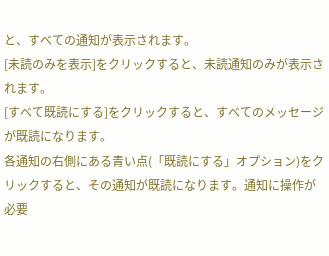と、すべての通知が表示されます。
[未読のみを表示]をクリックすると、未読通知のみが表示されます。
[すべて既読にする]をクリックすると、すべてのメッセージが既読になります。
各通知の右側にある青い点(「既読にする」オプション)をクリックすると、その通知が既読になります。通知に操作が必要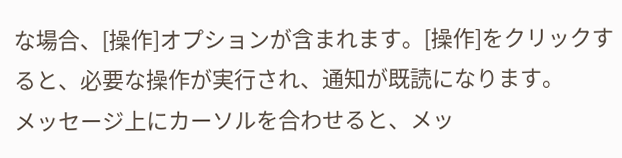な場合、[操作]オプションが含まれます。[操作]をクリックすると、必要な操作が実行され、通知が既読になります。
メッセージ上にカーソルを合わせると、メッ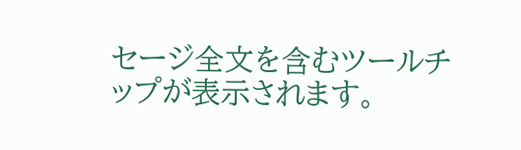セージ全文を含むツールチップが表示されます。